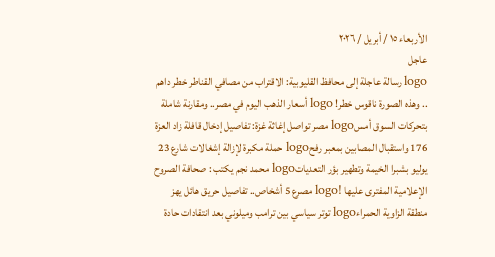الأربعاء ١٥ / أبريل / ٢٠٢٦
عاجل
logo رسالة عاجلة إلى محافظ القليوبية: الاقتراب من مصافي القناطر خطر داهم .. وهذه الصورة ناقوس خطر! logo أسعار الذهب اليوم في مصر.. ومقارنة شاملة بتحركات السوق أمسlogo مصر تواصل إغاثة غزة: تفاصيل إدخال قافلة زاد العزة 176 واستقبال المصابين بمعبر رفحlogo حملة مكبرة لإزالة إشغالات شارع 23 يوليو بشبرا الخيمة وتطهير بؤر التعدياتlogo محمد نجم يكتب : صحافة الصروح الإعلامية المفترى عليها !logo مصرع 5 أشخاص.. تفاصيل حريق هائل يهز منطقة الزاوية الحمراءlogo توتر سياسي بين ترامب وميلوني بعد انتقادات حادة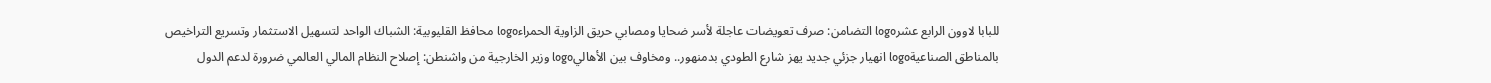للبابا لاوون الرابع عشرlogo التضامن: صرف تعويضات عاجلة لأسر ضحايا ومصابي حريق الزاوية الحمراءlogo محافظ القليوبية: الشباك الواحد لتسهيل الاستثمار وتسريع التراخيص بالمناطق الصناعيةlogo انهيار جزئي جديد يهز شارع الطودي بدمنهور.. ومخاوف بين الأهاليlogo وزير الخارجية من واشنطن: إصلاح النظام المالي العالمي ضرورة لدعم الدول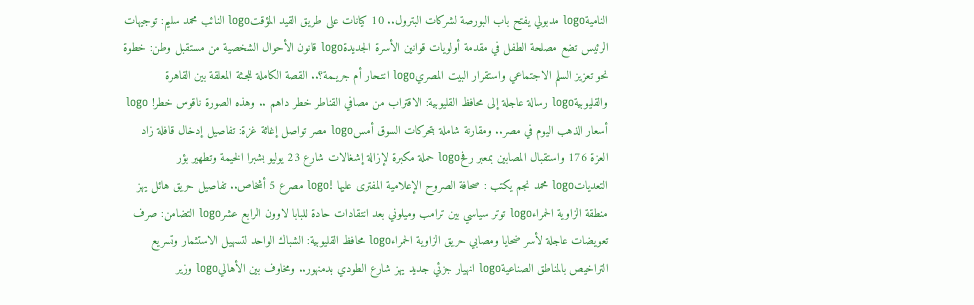الناميةlogo مدبولي يفتح باب البورصة لشركات البترول.. 10 كيانات على طريق القيد المؤقتlogo النائب محمد سليم: توجيهات الرئيس تضع مصلحة الطفل في مقدمة أولويات قوانين الأسرة الجديدةlogo قانون الأحوال الشخصية من مستقبل وطن: خطوة نحو تعزيز السلم الاجتماعي واستقرار البيت المصريlogo انتـحار أم جريـمة؟.. القصة الكاملة للجـثة المعلقة بين القاهرة والقليوبيةlogo رسالة عاجلة إلى محافظ القليوبية: الاقتراب من مصافي القناطر خطر داهم .. وهذه الصورة ناقوس خطر! logo أسعار الذهب اليوم في مصر.. ومقارنة شاملة بتحركات السوق أمسlogo مصر تواصل إغاثة غزة: تفاصيل إدخال قافلة زاد العزة 176 واستقبال المصابين بمعبر رفحlogo حملة مكبرة لإزالة إشغالات شارع 23 يوليو بشبرا الخيمة وتطهير بؤر التعدياتlogo محمد نجم يكتب : صحافة الصروح الإعلامية المفترى عليها !logo مصرع 5 أشخاص.. تفاصيل حريق هائل يهز منطقة الزاوية الحمراءlogo توتر سياسي بين ترامب وميلوني بعد انتقادات حادة للبابا لاوون الرابع عشرlogo التضامن: صرف تعويضات عاجلة لأسر ضحايا ومصابي حريق الزاوية الحمراءlogo محافظ القليوبية: الشباك الواحد لتسهيل الاستثمار وتسريع التراخيص بالمناطق الصناعيةlogo انهيار جزئي جديد يهز شارع الطودي بدمنهور.. ومخاوف بين الأهاليlogo وزير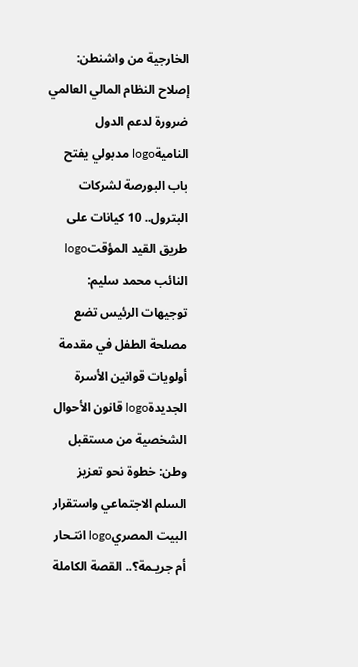الخارجية من واشنطن: إصلاح النظام المالي العالمي ضرورة لدعم الدول الناميةlogo مدبولي يفتح باب البورصة لشركات البترول.. 10 كيانات على طريق القيد المؤقتlogo النائب محمد سليم: توجيهات الرئيس تضع مصلحة الطفل في مقدمة أولويات قوانين الأسرة الجديدةlogo قانون الأحوال الشخصية من مستقبل وطن: خطوة نحو تعزيز السلم الاجتماعي واستقرار البيت المصريlogo انتـحار أم جريـمة؟.. القصة الكاملة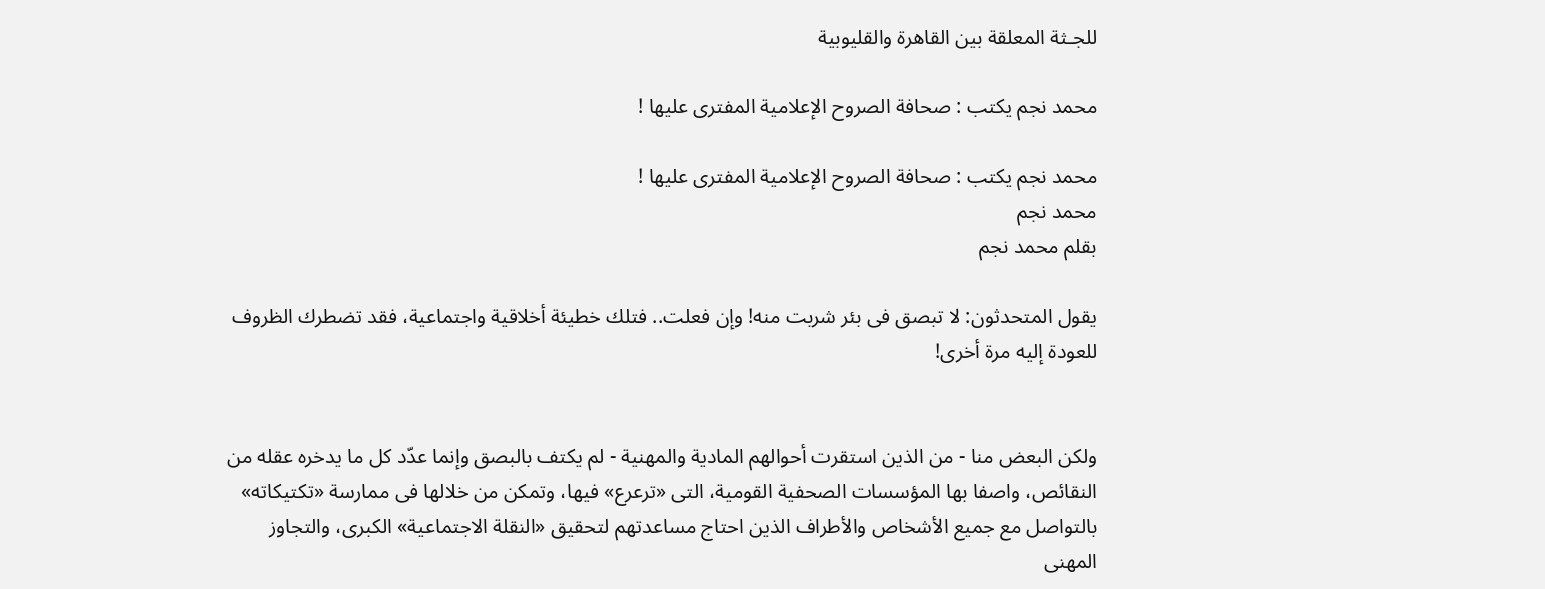للجـثة المعلقة بين القاهرة والقليوبية

محمد نجم يكتب : صحافة الصروح الإعلامية المفترى عليها !

محمد نجم يكتب : صحافة الصروح الإعلامية المفترى عليها !
محمد نجم
بقلم محمد نجم

يقول المتحدثون: لا تبصق فى بئر شربت منه! وإن فعلت.. فتلك خطيئة أخلاقية واجتماعية، فقد تضطرك الظروف للعودة إليه مرة أخرى!


ولكن البعض منا - من الذين استقرت أحوالهم المادية والمهنية - لم يكتف بالبصق وإنما عدّد كل ما يدخره عقله من النقائص، واصفا بها المؤسسات الصحفية القومية، التى «ترعرع» فيها، وتمكن من خلالها فى ممارسة «تكتيكاته» بالتواصل مع جميع الأشخاص والأطراف الذين احتاج مساعدتهم لتحقيق «النقلة الاجتماعية» الكبرى، والتجاوز المهنى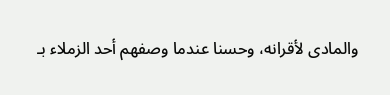والمادى لأقرانه، وحسنا عندما وصفهم أحد الزملاء بـ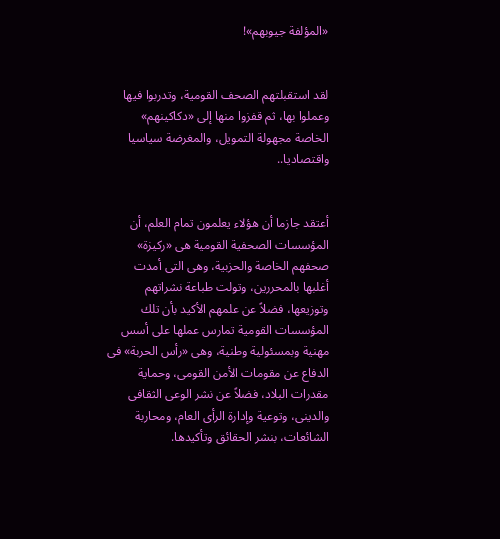«المؤلفة جيوبهم»!


لقد استقبلتهم الصحف القومية، وتدربوا فيها وعملوا بها، ثم قفزوا منها إلى «دكاكينهم» الخاصة مجهولة التمويل، والمغرضة سياسيا واقتصاديا..


أعتقد جازما أن هؤلاء يعلمون تمام العلم، أن المؤسسات الصحفية القومية هى «ركيزة» صحفهم الخاصة والحزبية، وهى التى أمدت أغلبها بالمحررين، وتولت طباعة نشراتهم وتوزيعها، فضلاً عن علمهم الأكيد بأن تلك المؤسسات القومية تمارس عملها على أسس مهنية وبمسئولية وطنية، وهى «رأس الحربة» فى الدفاع عن مقومات الأمن القومى، وحماية مقدرات البلاد، فضلاً عن نشر الوعى الثقافى والدينى، وتوعية وإدارة الرأى العام، ومحاربة الشائعات، بنشر الحقائق وتأكيدها.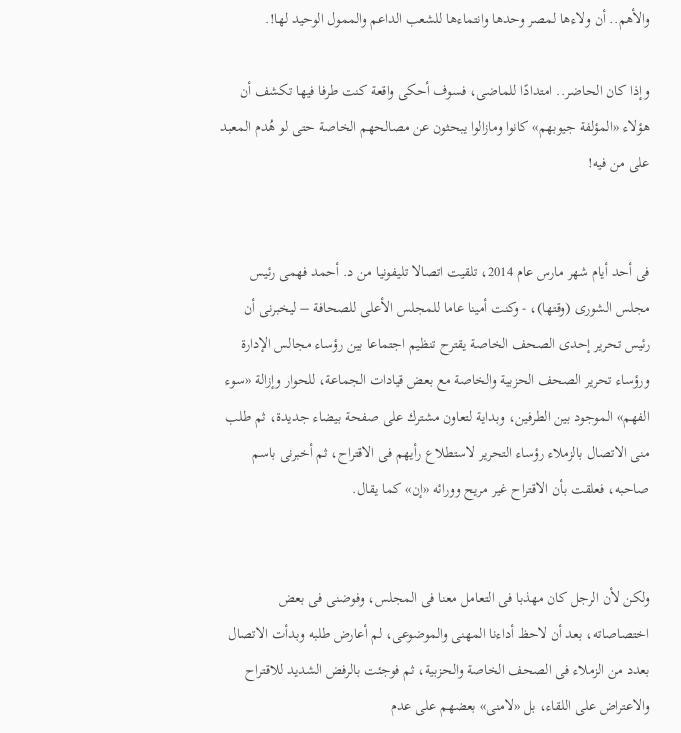والأهم.. أن ولاءها لمصر وحدها وانتماءها للشعب الداعم والممول الوحيد لها!.

وإذا كان الحاضر.. امتدادًا للماضى، فسوف أحكى واقعة كنت طرفا فيها تكشف أن هؤلاء «المؤلفة جيوبهم» كانوا ومازالوا يبحثون عن مصالحهم الخاصة حتى لو هُدم المعبد على من فيه!


فى أحد أيام شهر مارس عام 2014، تلقيت اتصالا تليفونيا من د. أحمد فهمى رئيس مجلس الشورى (وقتها)، - وكنت أمينا عاما للمجلس الأعلى للصحافة – ليخبرنى أن رئيس تحرير إحدى الصحف الخاصة يقترح تنظيم اجتماعا بين رؤساء مجالس الإدارة ورؤساء تحرير الصحف الحزبية والخاصة مع بعض قيادات الجماعة، للحوار وإزالة «سوء الفهم» الموجود بين الطرفين، وبداية لتعاون مشترك على صفحة بيضاء جديدة، ثم طلب منى الاتصال بالزملاء رؤساء التحرير لاستطلاع رأيهم فى الاقتراح، ثم أخبرنى باسم صاحبه، فعلقت بأن الاقتراح غير مريح وورائه «إن» كما يقال.


ولكن لأن الرجل كان مهذبا فى التعامل معنا فى المجلس، وفوضنى فى بعض اختصاصاته، بعد أن لاحظ أداءنا المهنى والموضوعى، لم أعارض طلبه وبدأت الاتصال بعدد من الزملاء فى الصحف الخاصة والحزبية، ثم فوجئت بالرفض الشديد للاقتراح والاعتراض على اللقاء، بل «لامنى» بعضهم على عدم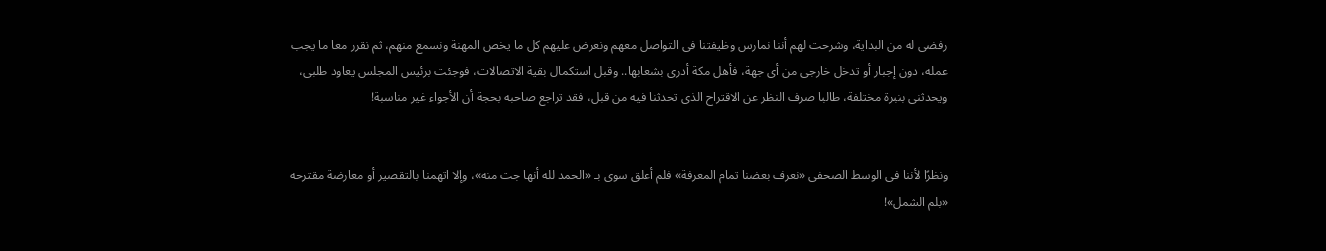رفضى له من البداية، وشرحت لهم أننا نمارس وظيفتنا فى التواصل معهم ونعرض عليهم كل ما يخص المهنة ونسمع منهم، ثم نقرر معا ما يجب عمله، دون إجبار أو تدخل خارجى من أى جهة، فأهل مكة أدرى بشعابها.. وقبل استكمال بقية الاتصالات، فوجئت برئيس المجلس يعاود طلبى، ويحدثنى بنبرة مختلفة، طالبا صرف النظر عن الاقتراح الذى تحدثنا فيه من قبل، فقد تراجع صاحبه بحجة أن الأجواء غير مناسبة!


ونظرًا لأننا فى الوسط الصحفى «نعرف بعضنا تمام المعرفة» فلم أعلق سوى بـ «الحمد لله أنها جت منه»، وإلا اتهمنا بالتقصير أو معارضة مقترحه «بلم الشمل»!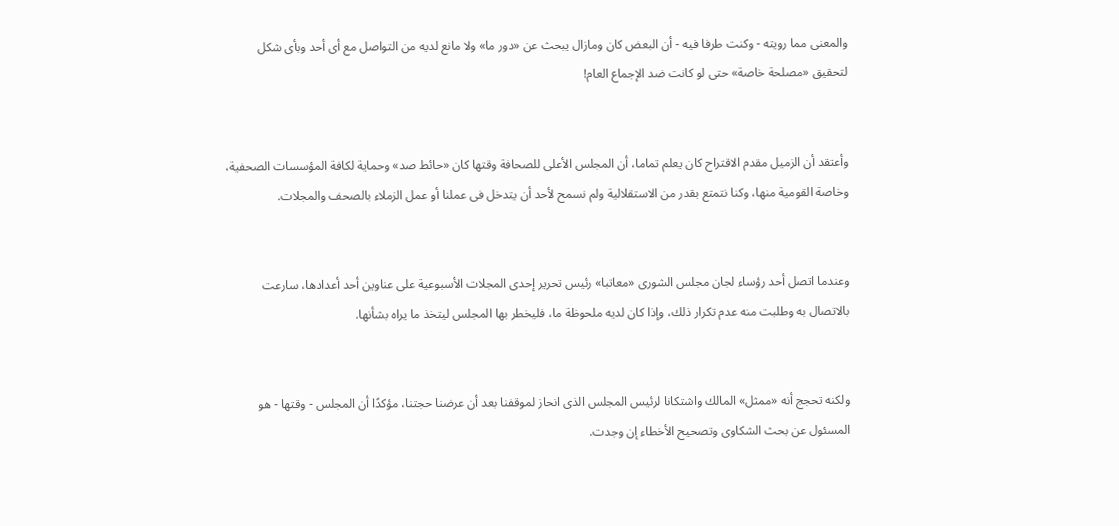والمعنى مما رويته - وكنت طرفا فيه - أن البعض كان ومازال يبحث عن «دور ما» ولا مانع لديه من التواصل مع أى أحد وبأى شكل لتحقيق «مصلحة خاصة» حتى لو كانت ضد الإجماع العام!


وأعتقد أن الزميل مقدم الاقتراح كان يعلم تماما، أن المجلس الأعلى للصحافة وقتها كان «حائط صد» وحماية لكافة المؤسسات الصحفية، وخاصة القومية منها، وكنا نتمتع بقدر من الاستقلالية ولم نسمح لأحد أن يتدخل فى عملنا أو عمل الزملاء بالصحف والمجلات.


وعندما اتصل أحد رؤساء لجان مجلس الشورى «معاتبا» رئيس تحرير إحدى المجلات الأسبوعية على عناوين أحد أعدادها، سارعت بالاتصال به وطلبت منه عدم تكرار ذلك، وإذا كان لديه ملحوظة ما، فليخطر بها المجلس ليتخذ ما يراه بشأنها.


ولكنه تحجج أنه «ممثل» المالك واشتكانا لرئيس المجلس الذى انحاز لموقفنا بعد أن عرضنا حجتنا، مؤكدًا أن المجلس - وقتها - هو المسئول عن بحث الشكاوى وتصحيح الأخطاء إن وجدت.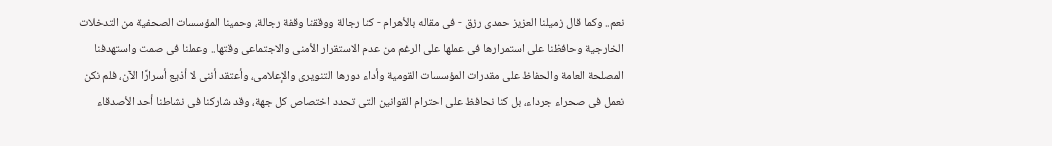نعم.. وكما قال زميلنا العزيز حمدى رزق - فى مقاله بالأهرام - كنا رجالة ووققنا وقفة رجالة، وحمينا المؤسسات الصحفية من التدخلات الخارجية وحافظنا على استمرارها فى عملها على الرغم من عدم الاستقرار الأمنى والاجتماعى وقتها.. وعملنا فى صمت واستهدفنا المصلحة العامة والحفاظ على مقدرات المؤسسات القومية وأداء دورها التنويرى والإعلامى، وأعتقد أننى لا أذيع أسرارًا الآن، فلم نكن نعمل فى صحراء جرداء، بل كنا نحافظ على احترام القوانين التى تحدد اختصاص كل جهة، وقد شاركنا فى نشاطنا أحد الأصدقاء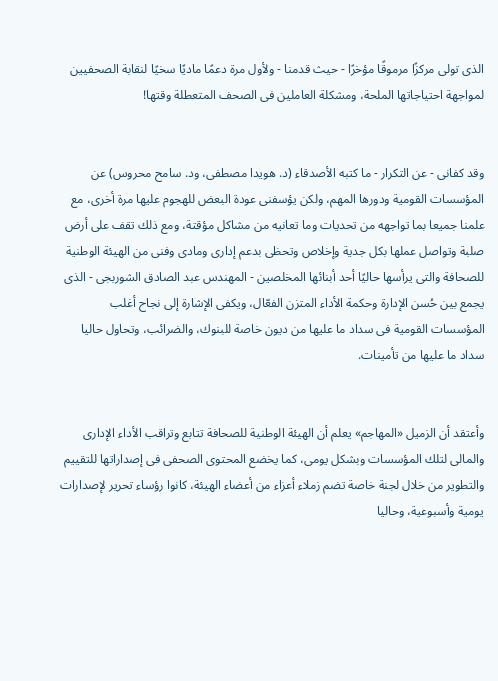الذى تولى مركزًا مرموقًا مؤخرًا - حيث قدمنا - ولأول مرة دعمًا ماديًا سخيًا لنقابة الصحفيين لمواجهة احتياجاتها الملحة، ومشكلة العاملين فى الصحف المتعطلة وقتها!


وقد كفانى - عن التكرار - ما كتبه الأصدقاء (د. هويدا مصطفى، ود. سامح محروس) عن المؤسسات القومية ودورها المهم، ولكن يؤسفنى عودة البعض للهجوم عليها مرة أخرى، مع علمنا جميعا بما تواجهه من تحديات وما تعانيه من مشاكل مؤقتة، ومع ذلك تقف على أرض صلبة وتواصل عملها بكل جدية وإخلاص وتحظى بدعم إدارى ومادى وفنى من الهيئة الوطنية للصحافة والتى يرأسها حاليًا أحد أبنائها المخلصين - المهندس عبد الصادق الشوربجى - الذى يجمع بين حُسن الإدارة وحكمة الأداء المتزن الفعّال، ويكفى الإشارة إلى نجاح أغلب المؤسسات القومية فى سداد ما عليها من ديون خاصة للبنوك، والضرائب، وتحاول حاليا سداد ما عليها من تأمينات.


وأعتقد أن الزميل «المهاجم» يعلم أن الهيئة الوطنية للصحافة تتابع وتراقب الأداء الإدارى والمالى لتلك المؤسسات وبشكل يومى، كما يخضع المحتوى الصحفى فى إصداراتها للتقييم والتطوير من خلال لجنة خاصة تضم زملاء أعزاء من أعضاء الهيئة، كانوا رؤساء تحرير لإصدارات يومية وأسبوعية، وحاليا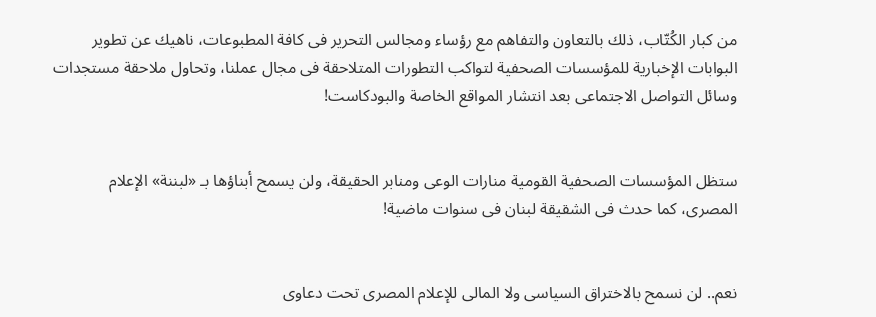من كبار الكُتّاب، ذلك بالتعاون والتفاهم مع رؤساء ومجالس التحرير فى كافة المطبوعات، ناهيك عن تطوير البوابات الإخبارية للمؤسسات الصحفية لتواكب التطورات المتلاحقة فى مجال عملنا، وتحاول ملاحقة مستجدات وسائل التواصل الاجتماعى بعد انتشار المواقع الخاصة والبودكاست!


ستظل المؤسسات الصحفية القومية منارات الوعى ومنابر الحقيقة، ولن يسمح أبناؤها بـ «لبننة» الإعلام المصرى، كما حدث فى الشقيقة لبنان فى سنوات ماضية!


نعم.. لن نسمح بالاختراق السياسى ولا المالى للإعلام المصرى تحت دعاوى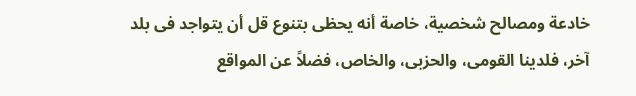خادعة ومصالح شخصية، خاصة أنه يحظى بتنوع قل أن يتواجد فى بلد آخر، فلدينا القومى، والحزبى، والخاص، فضلاً عن المواقع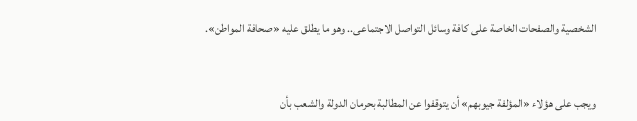الشخصية والصفحات الخاصة على كافة وسائل التواصل الاجتماعى.. وهو ما يطلق عليه «صحافة المواطن».


ويجب على هؤلاء «المؤلفة جيوبهم» أن يتوقفوا عن المطالبة بحرمان الدولة والشعب بأن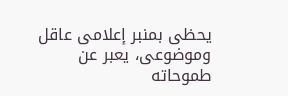يحظى بمنبر إعلامى عاقل وموضوعى، يعبر عن طموحاته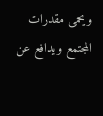ويحمى مقدرات المجتمع ويدافع عن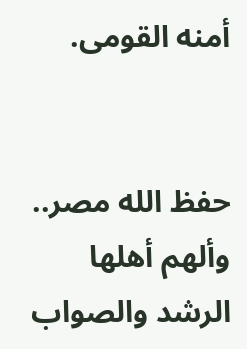أمنه القومى.


حفظ الله مصر.. وألهم أهلها الرشد والصواب